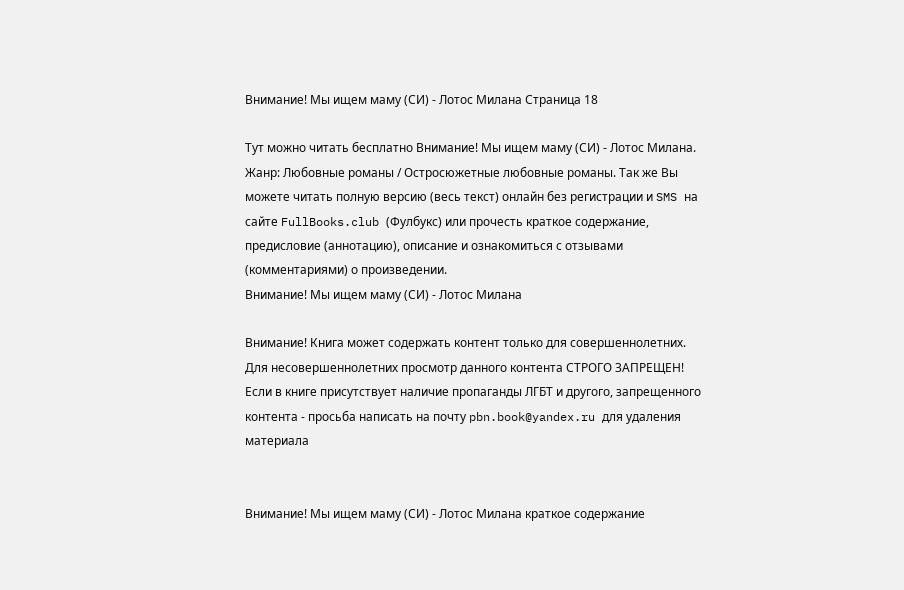Внимание! Мы ищем маму (СИ) - Лотос Милана Страница 18

Тут можно читать бесплатно Внимание! Мы ищем маму (СИ) - Лотос Милана. Жанр: Любовные романы / Остросюжетные любовные романы. Так же Вы можете читать полную версию (весь текст) онлайн без регистрации и SMS на сайте FullBooks.club (Фулбукс) или прочесть краткое содержание, предисловие (аннотацию), описание и ознакомиться с отзывами (комментариями) о произведении.
Внимание! Мы ищем маму (СИ) - Лотос Милана

Внимание! Книга может содержать контент только для совершеннолетних. Для несовершеннолетних просмотр данного контента СТРОГО ЗАПРЕЩЕН! Если в книге присутствует наличие пропаганды ЛГБТ и другого, запрещенного контента - просьба написать на почту pbn.book@yandex.ru для удаления материала


Внимание! Мы ищем маму (СИ) - Лотос Милана краткое содержание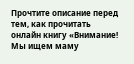Прочтите описание перед тем, как прочитать онлайн книгу «Внимание! Мы ищем маму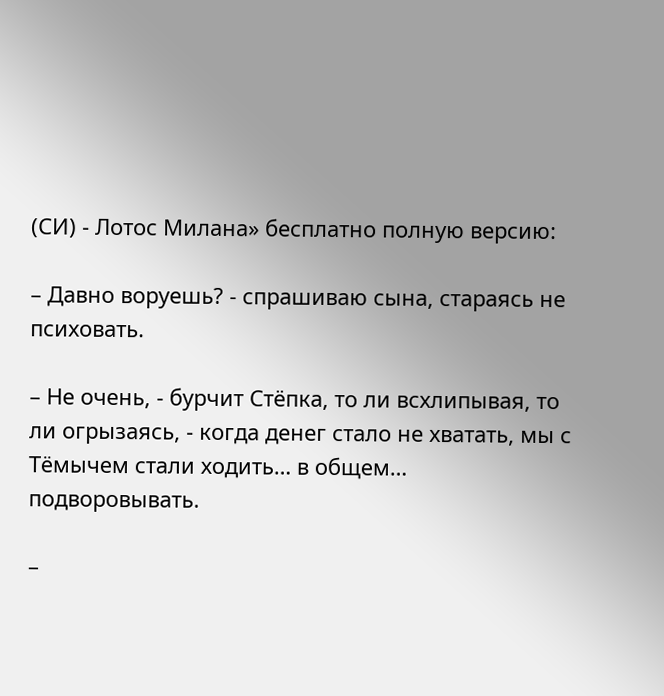(СИ) - Лотос Милана» бесплатно полную версию:

– Давно воруешь? - спрашиваю сына, стараясь не психовать.

– Не очень, - бурчит Стёпка, то ли всхлипывая, то ли огрызаясь, - когда денег стало не хватать, мы с Тёмычем стали ходить… в общем… подворовывать.

–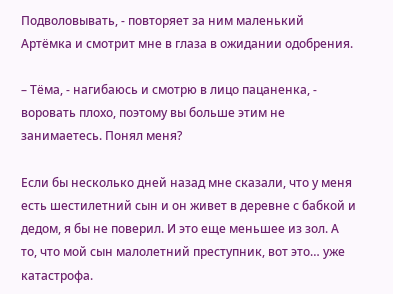Подволовывать, - повторяет за ним маленький Артёмка и смотрит мне в глаза в ожидании одобрения.

– Тёма, - нагибаюсь и смотрю в лицо пацаненка, - воровать плохо, поэтому вы больше этим не занимаетесь. Понял меня?

Если бы несколько дней назад мне сказали, что у меня есть шестилетний сын и он живет в деревне с бабкой и дедом, я бы не поверил. И это еще меньшее из зол. А то, что мой сын малолетний преступник, вот это… уже катастрофа.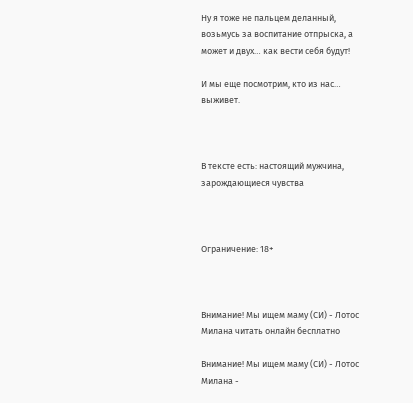Ну я тоже не пальцем деланный, возьмусь за воспитание отпрыска, а может и двух… как вести себя будут!

И мы еще посмотрим, кто из нас… выживет.



В тексте есть: настоящий мужчина, зарождающиеся чувства



Ограничение: 18+



Внимание! Мы ищем маму (СИ) - Лотос Милана читать онлайн бесплатно

Внимание! Мы ищем маму (СИ) - Лотос Милана -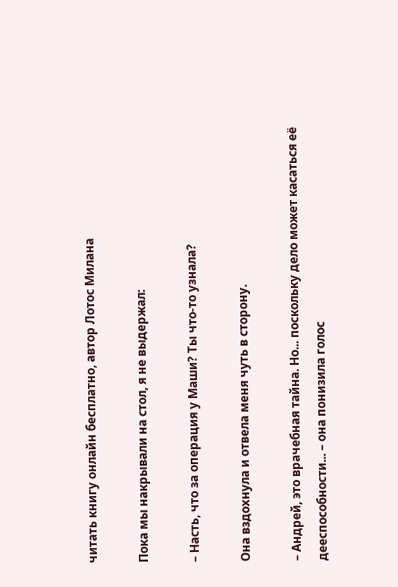читать книгу онлайн бесплатно, автор Лотос Милана

Пока мы накрывали на стол, я не выдержал:

– Насть, что за операция у Маши? Ты что-то узнала?

Она вздохнула и отвела меня чуть в сторону.

– Андрей, это врачебная тайна. Но... поскольку дело может касаться её дееспособности... – она понизила голос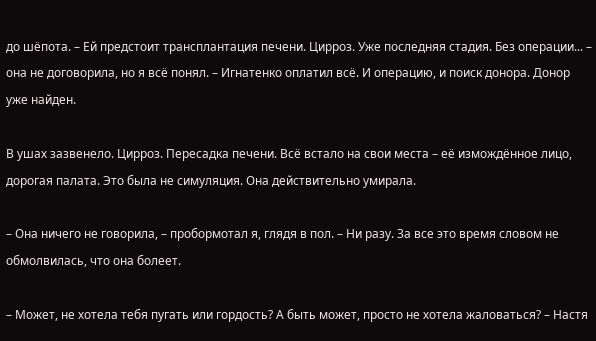до шёпота. – Ей предстоит трансплантация печени. Цирроз. Уже последняя стадия. Без операции... – она не договорила, но я всё понял. – Игнатенко оплатил всё. И операцию, и поиск донора. Донор уже найден.

В ушах зазвенело. Цирроз. Пересадка печени. Всё встало на свои места – её измождённое лицо, дорогая палата. Это была не симуляция. Она действительно умирала.

– Она ничего не говорила, – пробормотал я, глядя в пол. – Ни разу. За все это время словом не обмолвилась, что она болеет.

– Может, не хотела тебя пугать или гордость? А быть может, просто не хотела жаловаться? – Настя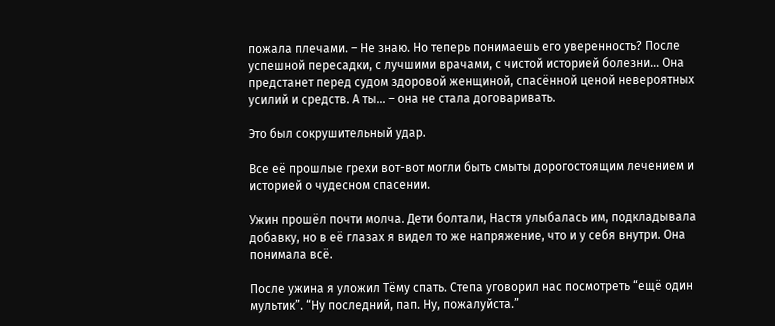пожала плечами. – Не знаю. Но теперь понимаешь его уверенность? После успешной пересадки, с лучшими врачами, с чистой историей болезни... Она предстанет перед судом здоровой женщиной, спасённой ценой невероятных усилий и средств. А ты... – она не стала договаривать.

Это был сокрушительный удар.

Все её прошлые грехи вот-вот могли быть смыты дорогостоящим лечением и историей о чудесном спасении.

Ужин прошёл почти молча. Дети болтали, Настя улыбалась им, подкладывала добавку, но в её глазах я видел то же напряжение, что и у себя внутри. Она понимала всё.

После ужина я уложил Тёму спать. Степа уговорил нас посмотреть “ещё один мультик”. “Ну последний, пап. Ну, пожалуйста.”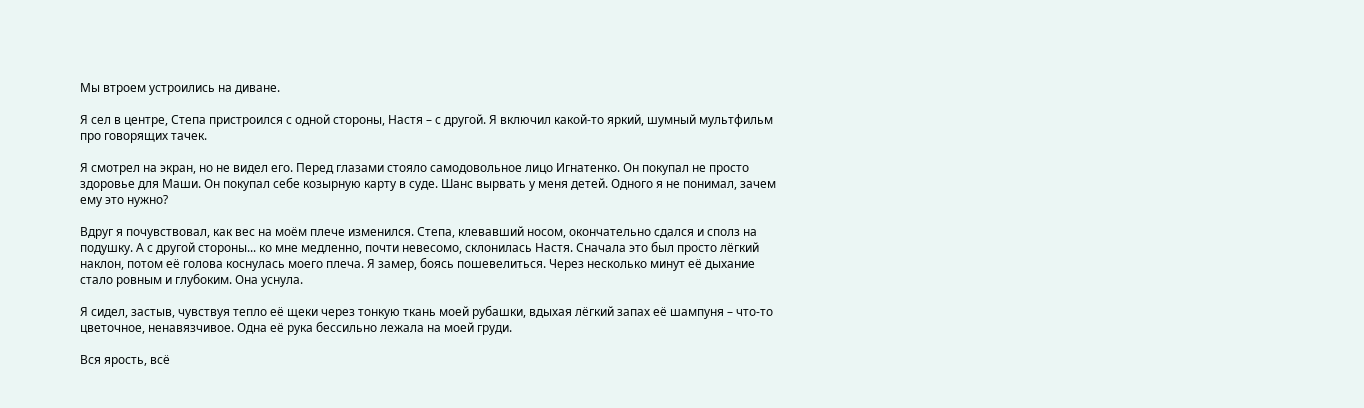Мы втроем устроились на диване.

Я сел в центре, Степа пристроился с одной стороны, Настя – с другой. Я включил какой-то яркий, шумный мультфильм про говорящих тачек.

Я смотрел на экран, но не видел его. Перед глазами стояло самодовольное лицо Игнатенко. Он покупал не просто здоровье для Маши. Он покупал себе козырную карту в суде. Шанс вырвать у меня детей. Одного я не понимал, зачем ему это нужно?

Вдруг я почувствовал, как вес на моём плече изменился. Степа, клевавший носом, окончательно сдался и сполз на подушку. А с другой стороны... ко мне медленно, почти невесомо, склонилась Настя. Сначала это был просто лёгкий наклон, потом её голова коснулась моего плеча. Я замер, боясь пошевелиться. Через несколько минут её дыхание стало ровным и глубоким. Она уснула.

Я сидел, застыв, чувствуя тепло её щеки через тонкую ткань моей рубашки, вдыхая лёгкий запах её шампуня – что-то цветочное, ненавязчивое. Одна её рука бессильно лежала на моей груди.

Вся ярость, всё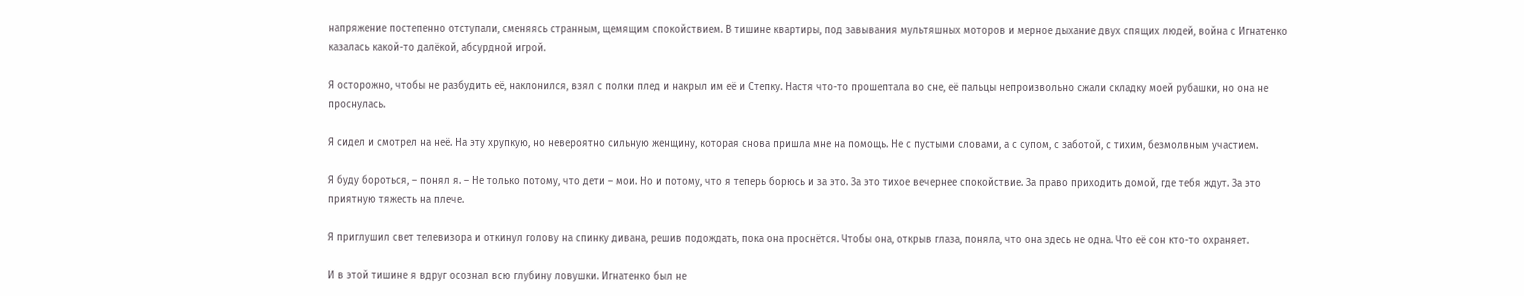напряжение постепенно отступали, сменяясь странным, щемящим спокойствием. В тишине квартиры, под завывания мультяшных моторов и мерное дыхание двух спящих людей, война с Игнатенко казалась какой-то далёкой, абсурдной игрой.

Я осторожно, чтобы не разбудить её, наклонился, взял с полки плед и накрыл им её и Степку. Настя что-то прошептала во сне, её пальцы непроизвольно сжали складку моей рубашки, но она не проснулась.

Я сидел и смотрел на неё. На эту хрупкую, но невероятно сильную женщину, которая снова пришла мне на помощь. Не с пустыми словами, а с супом, с заботой, с тихим, безмолвным участием.

Я буду бороться, – понял я. – Не только потому, что дети – мои. Но и потому, что я теперь борюсь и за это. За это тихое вечернее спокойствие. За право приходить домой, где тебя ждут. За это приятную тяжесть на плече.

Я приглушил свет телевизора и откинул голову на спинку дивана, решив подождать, пока она проснётся. Чтобы она, открыв глаза, поняла, что она здесь не одна. Что её сон кто-то охраняет.

И в этой тишине я вдруг осознал всю глубину ловушки. Игнатенко был не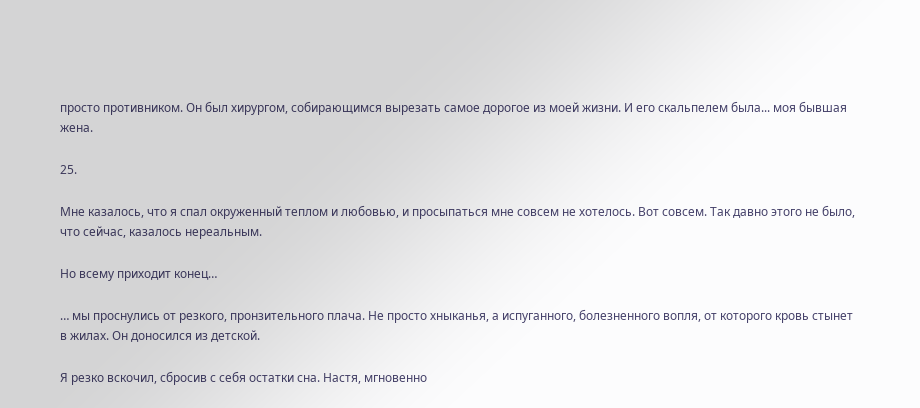просто противником. Он был хирургом, собирающимся вырезать самое дорогое из моей жизни. И его скальпелем была... моя бывшая жена.

25.

Мне казалось, что я спал окруженный теплом и любовью, и просыпаться мне совсем не хотелось. Вот совсем. Так давно этого не было, что сейчас, казалось нереальным.

Но всему приходит конец…

… мы проснулись от резкого, пронзительного плача. Не просто хныканья, а испуганного, болезненного вопля, от которого кровь стынет в жилах. Он доносился из детской.

Я резко вскочил, сбросив с себя остатки сна. Настя, мгновенно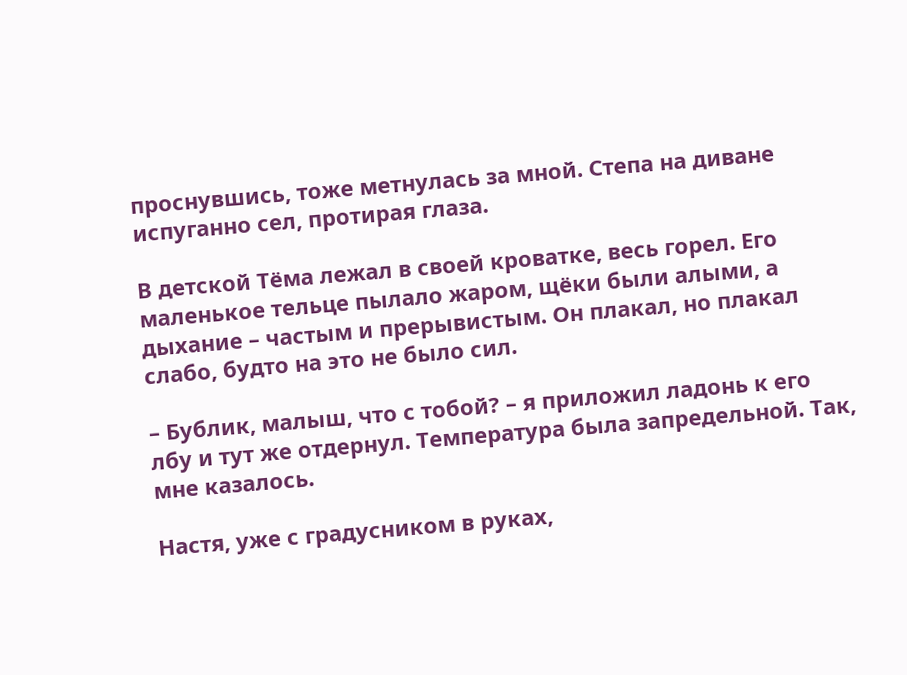проснувшись, тоже метнулась за мной. Степа на диване испуганно сел, протирая глаза.

В детской Тёма лежал в своей кроватке, весь горел. Его маленькое тельце пылало жаром, щёки были алыми, а дыхание – частым и прерывистым. Он плакал, но плакал слабо, будто на это не было сил.

– Бублик, малыш, что с тобой? – я приложил ладонь к его лбу и тут же отдернул. Температура была запредельной. Так, мне казалось.

Настя, уже с градусником в руках,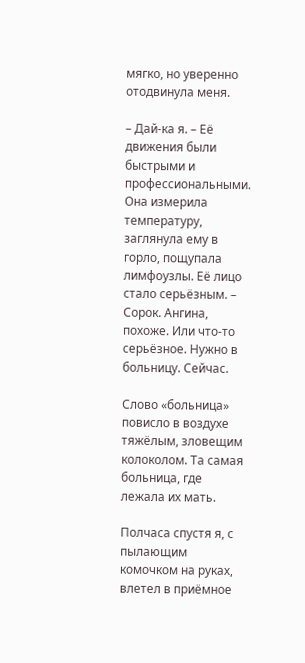мягко, но уверенно отодвинула меня.

– Дай-ка я. – Её движения были быстрыми и профессиональными. Она измерила температуру, заглянула ему в горло, пощупала лимфоузлы. Её лицо стало серьёзным. – Сорок. Ангина, похоже. Или что-то серьёзное. Нужно в больницу. Сейчас.

Слово «больница» повисло в воздухе тяжёлым, зловещим колоколом. Та самая больница, где лежала их мать.

Полчаса спустя я, с пылающим комочком на руках, влетел в приёмное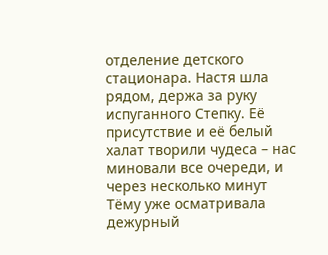отделение детского стационара. Настя шла рядом, держа за руку испуганного Степку. Её присутствие и её белый халат творили чудеса – нас миновали все очереди, и через несколько минут Тёму уже осматривала дежурный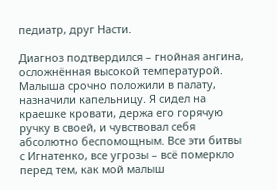педиатр, друг Насти.

Диагноз подтвердился – гнойная ангина, осложнённая высокой температурой. Малыша срочно положили в палату, назначили капельницу. Я сидел на краешке кровати, держа его горячую ручку в своей, и чувствовал себя абсолютно беспомощным. Все эти битвы с Игнатенко, все угрозы – всё померкло перед тем, как мой малыш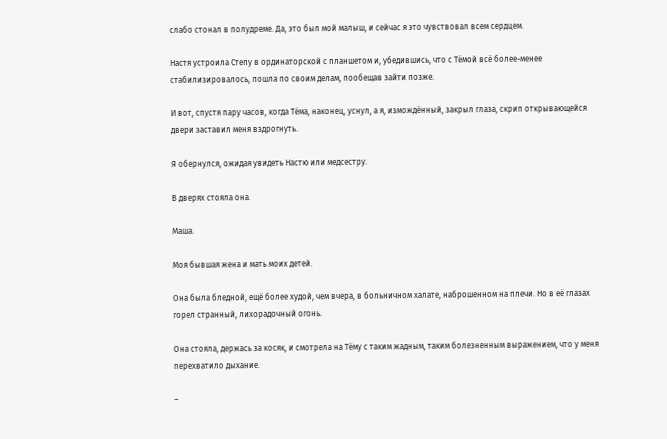слабо стонал в полудреме. Да, это был мой малыш, и сейчас я это чувствовал всем сердцем.

Настя устроила Степу в ординаторской с планшетом и, убедившись, что с Тёмой всё более-менее стабилизировалось, пошла по своим делам, пообещав зайти позже.

И вот, спустя пару часов, когда Тёма, наконец, уснул, а я, измождённый, закрыл глаза, скрип открывающейся двери заставил меня вздрогнуть.

Я обернулся, ожидая увидеть Настю или медсестру.

В дверях стояла она.

Маша.

Моя бывшая жена и мать моих детей.

Она была бледной, ещё более худой, чем вчера, в больничном халате, наброшенном на плечи. Но в её глазах горел странный, лихорадочный огонь.

Она стояла, держась за косяк, и смотрела на Тёму с таким жадным, таким болезненным выражением, что у меня перехватило дыхание.

–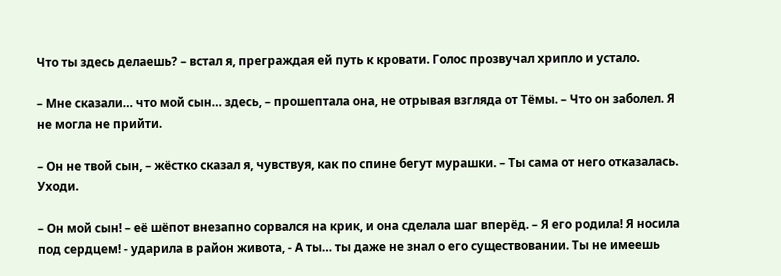Что ты здесь делаешь? – встал я, преграждая ей путь к кровати. Голос прозвучал хрипло и устало.

– Мне сказали… что мой сын… здесь, – прошептала она, не отрывая взгляда от Тёмы. – Что он заболел. Я не могла не прийти.

– Он не твой сын, – жёстко сказал я, чувствуя, как по спине бегут мурашки. – Ты сама от него отказалась. Уходи.

– Он мой сын! – её шёпот внезапно сорвался на крик, и она сделала шаг вперёд. – Я его родила! Я носила под сердцем! - ударила в район живота, - А ты… ты даже не знал о его существовании. Ты не имеешь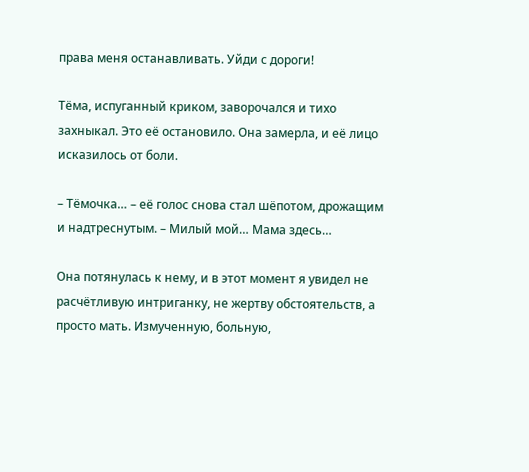права меня останавливать. Уйди с дороги!

Тёма, испуганный криком, заворочался и тихо захныкал. Это её остановило. Она замерла, и её лицо исказилось от боли.

– Тёмочка… – её голос снова стал шёпотом, дрожащим и надтреснутым. – Милый мой… Мама здесь…

Она потянулась к нему, и в этот момент я увидел не расчётливую интриганку, не жертву обстоятельств, а просто мать. Измученную, больную,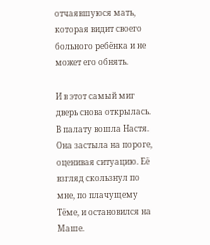отчаявшуюся мать, которая видит своего больного ребёнка и не может его обнять.

И в этот самый миг дверь снова открылась. В палату вошла Настя. Она застыла на пороге, оценивая ситуацию. Её взгляд скользнул по мне, по плачущему Тёме, и остановился на Маше.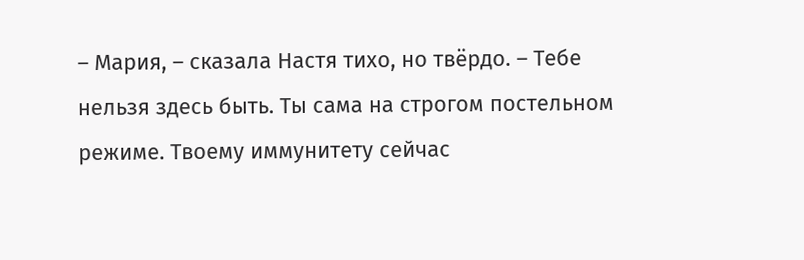– Мария, – сказала Настя тихо, но твёрдо. – Тебе нельзя здесь быть. Ты сама на строгом постельном режиме. Твоему иммунитету сейчас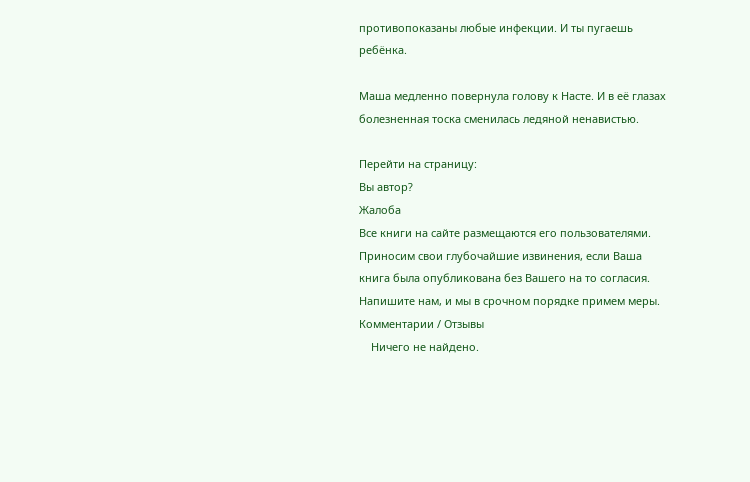противопоказаны любые инфекции. И ты пугаешь ребёнка.

Маша медленно повернула голову к Насте. И в её глазах болезненная тоска сменилась ледяной ненавистью.

Перейти на страницу:
Вы автор?
Жалоба
Все книги на сайте размещаются его пользователями. Приносим свои глубочайшие извинения, если Ваша книга была опубликована без Вашего на то согласия.
Напишите нам, и мы в срочном порядке примем меры.
Комментарии / Отзывы
    Ничего не найдено.